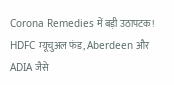Corona Remedies में बड़ी उठापटक! HDFC म्यूचुअल फंड, Aberdeen और ADIA जैसे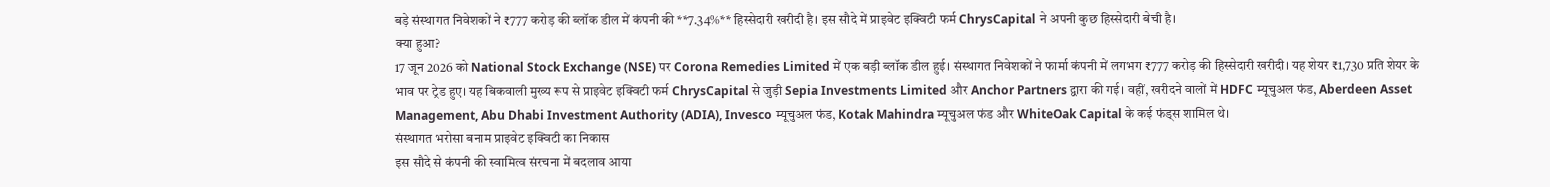बड़े संस्थागत निवेशकों ने ₹777 करोड़ की ब्लॉक डील में कंपनी की **7.34%** हिस्सेदारी खरीदी है। इस सौदे में प्राइवेट इक्विटी फर्म ChrysCapital ने अपनी कुछ हिस्सेदारी बेची है।
क्या हुआ?
17 जून 2026 को National Stock Exchange (NSE) पर Corona Remedies Limited में एक बड़ी ब्लॉक डील हुई। संस्थागत निवेशकों ने फार्मा कंपनी में लगभग ₹777 करोड़ की हिस्सेदारी खरीदी। यह शेयर ₹1,730 प्रति शेयर के भाव पर ट्रेड हुए। यह बिकवाली मुख्य रूप से प्राइवेट इक्विटी फर्म ChrysCapital से जुड़ी Sepia Investments Limited और Anchor Partners द्वारा की गई। वहीं, खरीदने वालों में HDFC म्यूचुअल फंड, Aberdeen Asset Management, Abu Dhabi Investment Authority (ADIA), Invesco म्यूचुअल फंड, Kotak Mahindra म्यूचुअल फंड और WhiteOak Capital के कई फंड्स शामिल थे।
संस्थागत भरोसा बनाम प्राइवेट इक्विटी का निकास
इस सौदे से कंपनी की स्वामित्व संरचना में बदलाव आया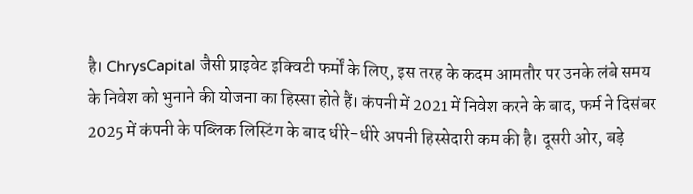है। ChrysCapital जैसी प्राइवेट इक्विटी फर्मों के लिए, इस तरह के कदम आमतौर पर उनके लंबे समय के निवेश को भुनाने की योजना का हिस्सा होते हैं। कंपनी में 2021 में निवेश करने के बाद, फर्म ने दिसंबर 2025 में कंपनी के पब्लिक लिस्टिंग के बाद धीरे-धीरे अपनी हिस्सेदारी कम की है। दूसरी ओर, बड़े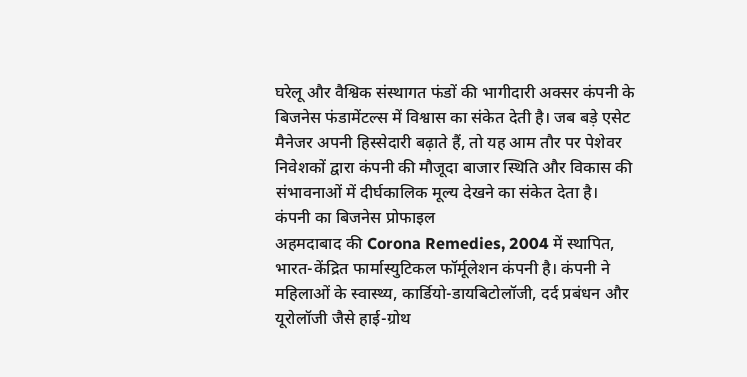घरेलू और वैश्विक संस्थागत फंडों की भागीदारी अक्सर कंपनी के बिजनेस फंडामेंटल्स में विश्वास का संकेत देती है। जब बड़े एसेट मैनेजर अपनी हिस्सेदारी बढ़ाते हैं, तो यह आम तौर पर पेशेवर निवेशकों द्वारा कंपनी की मौजूदा बाजार स्थिति और विकास की संभावनाओं में दीर्घकालिक मूल्य देखने का संकेत देता है।
कंपनी का बिजनेस प्रोफाइल
अहमदाबाद की Corona Remedies, 2004 में स्थापित, भारत-केंद्रित फार्मास्युटिकल फॉर्मूलेशन कंपनी है। कंपनी ने महिलाओं के स्वास्थ्य, कार्डियो-डायबिटोलॉजी, दर्द प्रबंधन और यूरोलॉजी जैसे हाई-ग्रोथ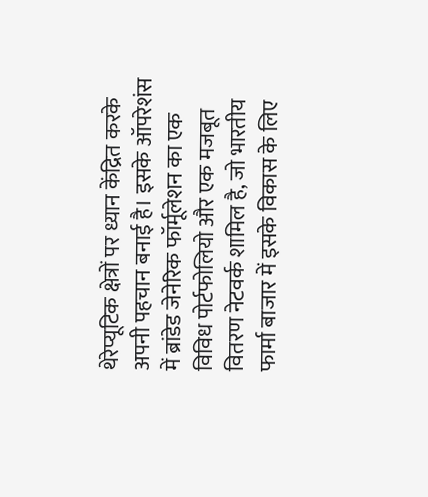थेरेप्यूटिक क्षेत्रों पर ध्यान केंद्रित करके अपनी पहचान बनाई है। इसके ऑपरेशंस में ब्रांडेड जेनेरिक फॉर्मूलेशन का एक विविध पोर्टफोलियो और एक मजबूत वितरण नेटवर्क शामिल है, जो भारतीय फार्मा बाजार में इसके विकास के लिए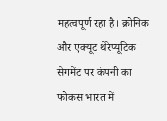महत्वपूर्ण रहा है। क्रोनिक और एक्यूट थेरेप्यूटिक सेगमेंट पर कंपनी का फोकस भारत में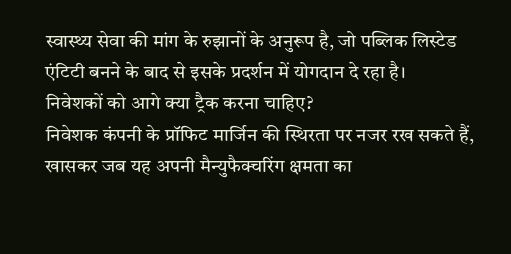स्वास्थ्य सेवा की मांग के रुझानों के अनुरूप है, जो पब्लिक लिस्टेड एंटिटी बनने के बाद से इसके प्रदर्शन में योगदान दे रहा है।
निवेशकों को आगे क्या ट्रैक करना चाहिए?
निवेशक कंपनी के प्रॉफिट मार्जिन की स्थिरता पर नजर रख सकते हैं, खासकर जब यह अपनी मैन्युफैक्चरिंग क्षमता का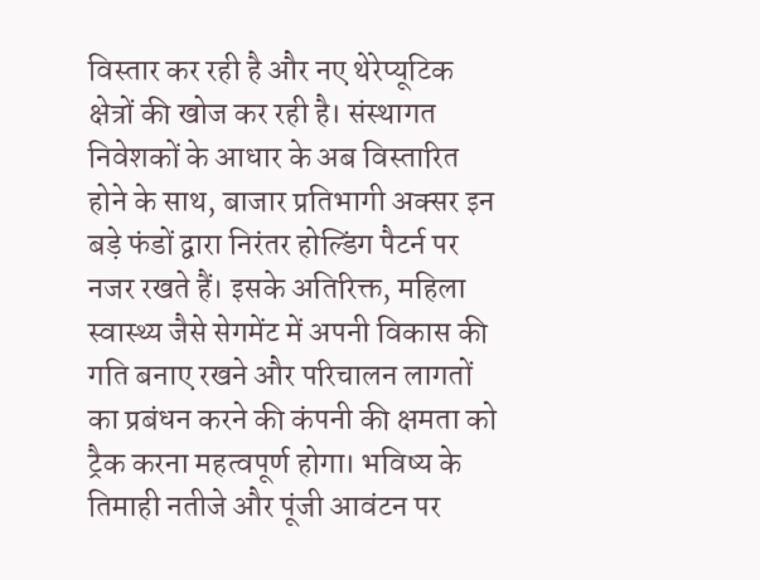विस्तार कर रही है और नए थेरेप्यूटिक क्षेत्रों की खोज कर रही है। संस्थागत निवेशकों के आधार के अब विस्तारित होने के साथ, बाजार प्रतिभागी अक्सर इन बड़े फंडों द्वारा निरंतर होल्डिंग पैटर्न पर नजर रखते हैं। इसके अतिरिक्त, महिला स्वास्थ्य जैसे सेगमेंट में अपनी विकास की गति बनाए रखने और परिचालन लागतों का प्रबंधन करने की कंपनी की क्षमता को ट्रैक करना महत्वपूर्ण होगा। भविष्य के तिमाही नतीजे और पूंजी आवंटन पर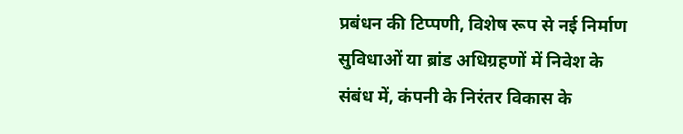प्रबंधन की टिप्पणी, विशेष रूप से नई निर्माण सुविधाओं या ब्रांड अधिग्रहणों में निवेश के संबंध में, कंपनी के निरंतर विकास के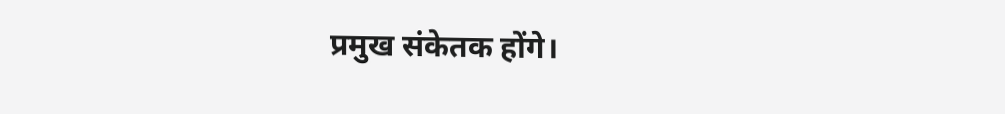प्रमुख संकेतक होंगे।